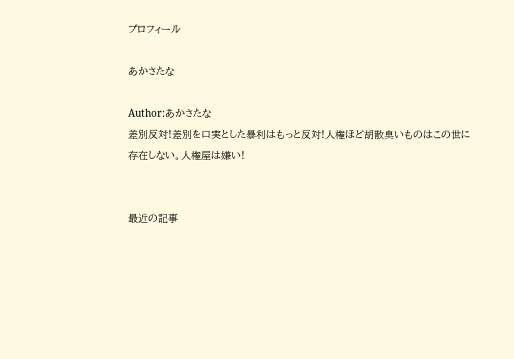プロフィール

あかさたな

Author:あかさたな
差別反対!差別を口実とした暴利はもっと反対!人権ほど胡散臭いものはこの世に存在しない。人権屋は嫌い!


最近の記事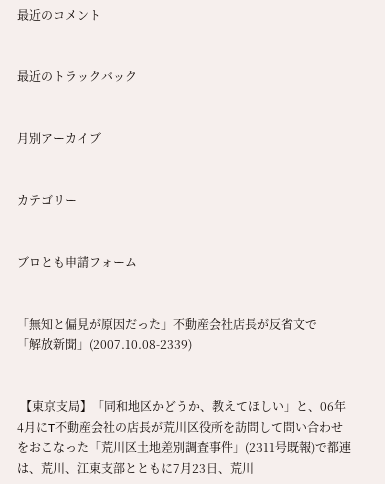最近のコメント


最近のトラックバック


月別アーカイブ


カテゴリー


ブロとも申請フォーム


「無知と偏見が原因だった」不動産会社店長が反省文で
「解放新聞」(2007.10.08-2339)


 【東京支局】「同和地区かどうか、教えてほしい」と、06年4月にT不動産会社の店長が荒川区役所を訪問して問い合わせをおこなった「荒川区土地差別調査事件」(2311号既報)で都連は、荒川、江東支部とともに7月23日、荒川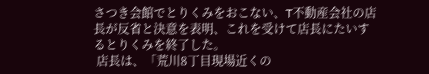さつき会館でとりくみをおこない、T不動産会社の店長が反省と決意を表明、これを受けて店長にたいするとりくみを終了した。
 店長は、「荒川8丁目現場近くの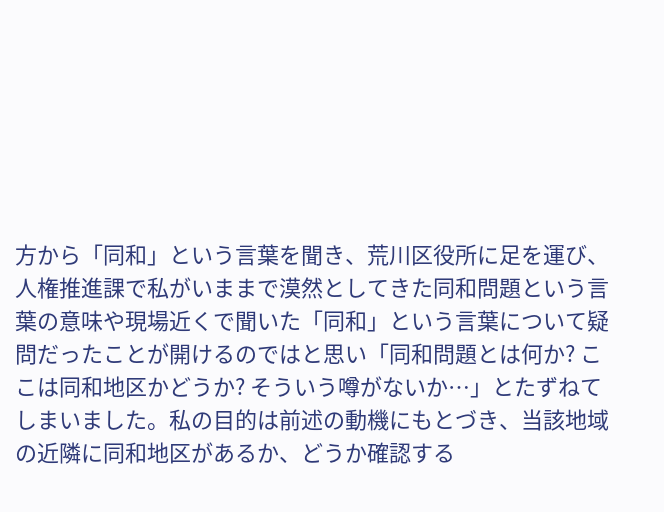方から「同和」という言葉を聞き、荒川区役所に足を運び、人権推進課で私がいままで漠然としてきた同和問題という言葉の意味や現場近くで聞いた「同和」という言葉について疑問だったことが開けるのではと思い「同和問題とは何か? ここは同和地区かどうか? そういう噂がないか…」とたずねてしまいました。私の目的は前述の動機にもとづき、当該地域の近隣に同和地区があるか、どうか確認する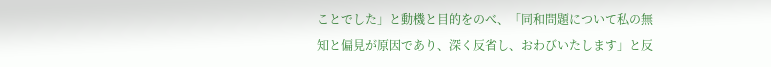ことでした」と動機と目的をのべ、「同和問題について私の無知と偏見が原因であり、深く反省し、おわびいたします」と反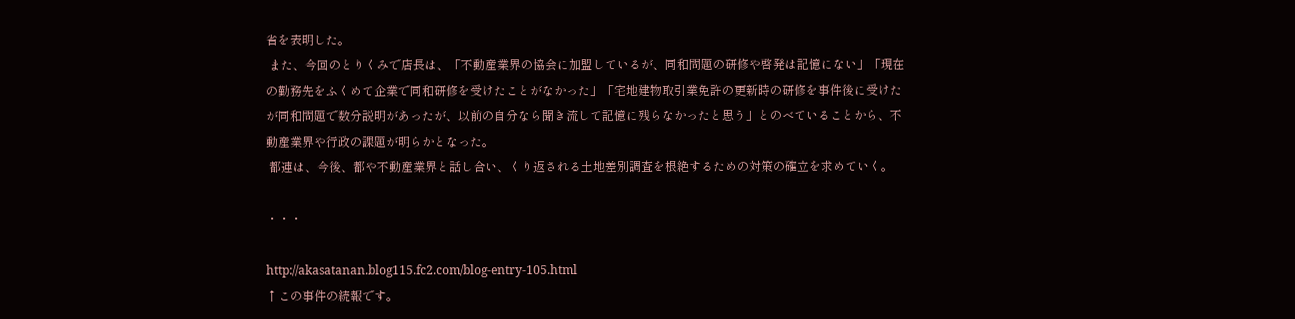省を表明した。
 また、今回のとりくみで店長は、「不動産業界の協会に加盟しているが、同和問題の研修や啓発は記憶にない」「現在の勤務先をふくめて企業で同和研修を受けたことがなかった」「宅地建物取引業免許の更新時の研修を事件後に受けたが同和問題で数分説明があったが、以前の自分なら聞き流して記憶に残らなかったと思う」とのべていることから、不動産業界や行政の課題が明らかとなった。
 都連は、今後、都や不動産業界と話し合い、くり返される土地差別調査を根絶するための対策の確立を求めていく。

・・・

http://akasatanan.blog115.fc2.com/blog-entry-105.html
↑この事件の続報です。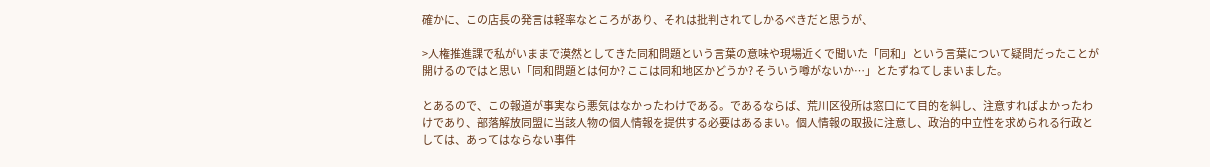確かに、この店長の発言は軽率なところがあり、それは批判されてしかるべきだと思うが、

>人権推進課で私がいままで漠然としてきた同和問題という言葉の意味や現場近くで聞いた「同和」という言葉について疑問だったことが開けるのではと思い「同和問題とは何か? ここは同和地区かどうか? そういう噂がないか…」とたずねてしまいました。

とあるので、この報道が事実なら悪気はなかったわけである。であるならば、荒川区役所は窓口にて目的を糾し、注意すればよかったわけであり、部落解放同盟に当該人物の個人情報を提供する必要はあるまい。個人情報の取扱に注意し、政治的中立性を求められる行政としては、あってはならない事件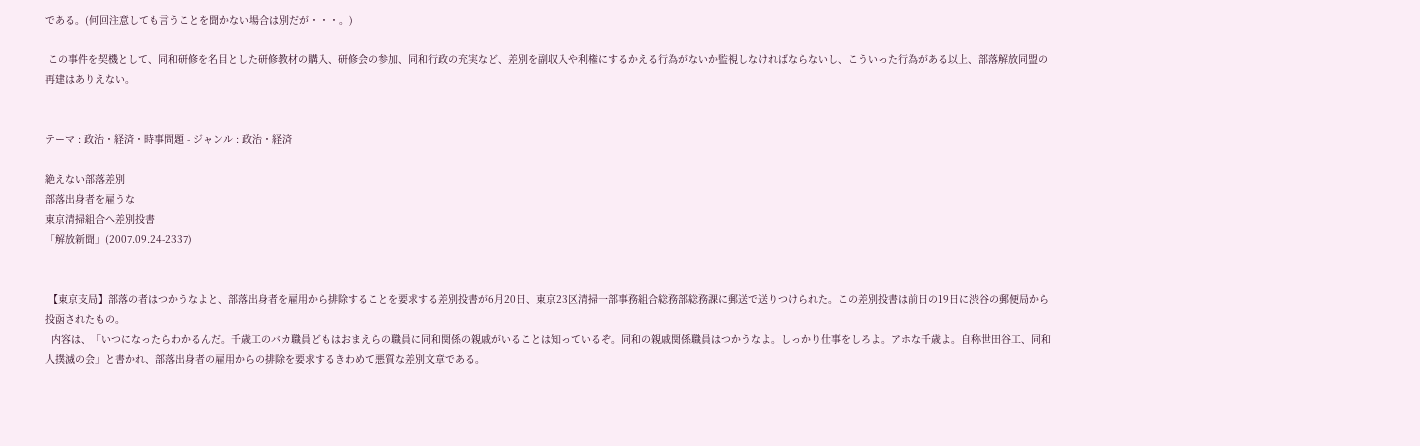である。(何回注意しても言うことを聞かない場合は別だが・・・。)

 この事件を契機として、同和研修を名目とした研修教材の購入、研修会の参加、同和行政の充実など、差別を副収入や利権にするかえる行為がないか監視しなければならないし、こういった行為がある以上、部落解放同盟の再建はありえない。


テーマ : 政治・経済・時事問題 - ジャンル : 政治・経済

絶えない部落差別
部落出身者を雇うな
東京清掃組合へ差別投書
「解放新聞」(2007.09.24-2337)


 【東京支局】部落の者はつかうなよと、部落出身者を雇用から排除することを要求する差別投書が6月20日、東京23区清掃一部事務組合総務部総務課に郵送で送りつけられた。この差別投書は前日の19日に渋谷の郵便局から投函されたもの。
  内容は、「いつになったらわかるんだ。千歳工のバカ職員どもはおまえらの職員に同和関係の親戚がいることは知っているぞ。同和の親戚関係職員はつかうなよ。しっかり仕事をしろよ。アホな千歳よ。自称世田谷工、同和人撲滅の会」と書かれ、部落出身者の雇用からの排除を要求するきわめて悪質な差別文章である。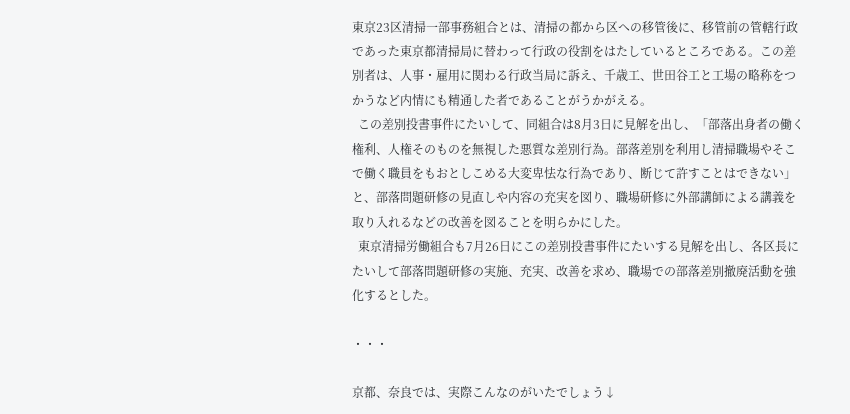東京23区清掃一部事務組合とは、清掃の都から区への移管後に、移管前の管轄行政であった東京都清掃局に替わって行政の役割をはたしているところである。この差別者は、人事・雇用に関わる行政当局に訴え、千歳工、世田谷工と工場の略称をつかうなど内情にも精通した者であることがうかがえる。
  この差別投書事件にたいして、同組合は8月3日に見解を出し、「部落出身者の働く権利、人権そのものを無視した悪質な差別行為。部落差別を利用し清掃職場やそこで働く職員をもおとしこめる大変卑怯な行為であり、断じて許すことはできない」と、部落問題研修の見直しや内容の充実を図り、職場研修に外部講師による講義を取り入れるなどの改善を図ることを明らかにした。
  東京清掃労働組合も7月26日にこの差別投書事件にたいする見解を出し、各区長にたいして部落問題研修の実施、充実、改善を求め、職場での部落差別撤廃活動を強化するとした。

・・・

京都、奈良では、実際こんなのがいたでしょう↓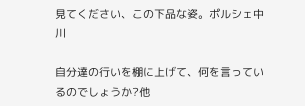見てください、この下品な姿。ポルシェ中川

自分達の行いを棚に上げて、何を言っているのでしょうか?他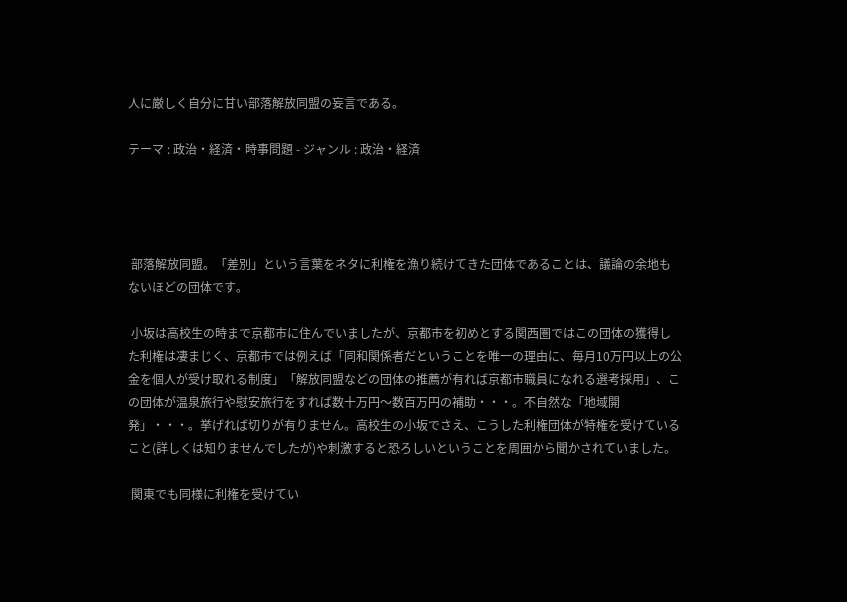人に厳しく自分に甘い部落解放同盟の妄言である。

テーマ : 政治・経済・時事問題 - ジャンル : 政治・経済




 部落解放同盟。「差別」という言葉をネタに利権を漁り続けてきた団体であることは、議論の余地もないほどの団体です。

 小坂は高校生の時まで京都市に住んでいましたが、京都市を初めとする関西圏ではこの団体の獲得した利権は凄まじく、京都市では例えば「同和関係者だということを唯一の理由に、毎月10万円以上の公金を個人が受け取れる制度」「解放同盟などの団体の推薦が有れば京都市職員になれる選考採用」、この団体が温泉旅行や慰安旅行をすれば数十万円〜数百万円の補助・・・。不自然な「地域開発」・・・。挙げれば切りが有りません。高校生の小坂でさえ、こうした利権団体が特権を受けていること(詳しくは知りませんでしたが)や刺激すると恐ろしいということを周囲から聞かされていました。

 関東でも同様に利権を受けてい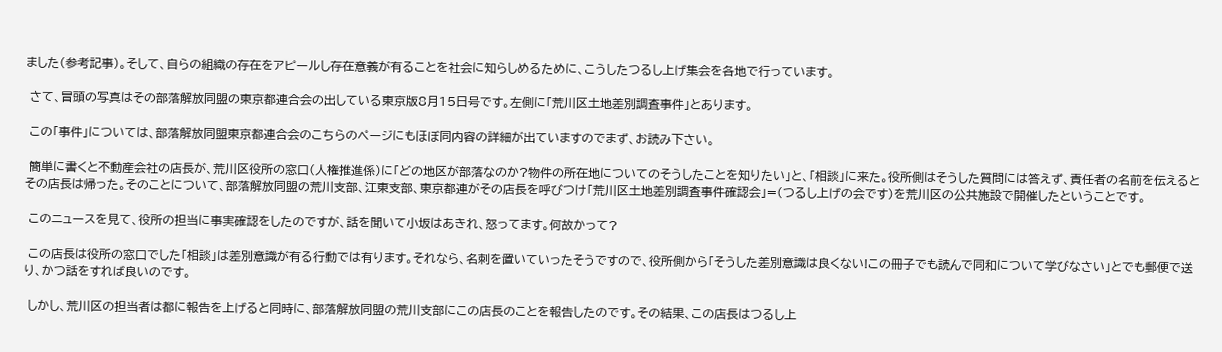ました(参考記事)。そして、自らの組織の存在をアピールし存在意義が有ることを社会に知らしめるために、こうしたつるし上げ集会を各地で行っています。

 さて、冒頭の写真はその部落解放同盟の東京都連合会の出している東京版8月15日号です。左側に「荒川区土地差別調査事件」とあります。

 この「事件」については、部落解放同盟東京都連合会のこちらのページにもほぼ同内容の詳細が出ていますのでまず、お読み下さい。

 簡単に書くと不動産会社の店長が、荒川区役所の窓口(人権推進係)に「どの地区が部落なのか?物件の所在地についてのそうしたことを知りたい」と、「相談」に来た。役所側はそうした質問には答えず、責任者の名前を伝えるとその店長は帰った。そのことについて、部落解放同盟の荒川支部、江東支部、東京都連がその店長を呼びつけ「荒川区土地差別調査事件確認会」=(つるし上げの会です)を荒川区の公共施設で開催したということです。

 このニュースを見て、役所の担当に事実確認をしたのですが、話を聞いて小坂はあきれ、怒ってます。何故かって?

 この店長は役所の窓口でした「相談」は差別意識が有る行動では有ります。それなら、名刺を置いていったそうですので、役所側から「そうした差別意識は良くない!この冊子でも読んで同和について学びなさい」とでも郵便で送り、かつ話をすれば良いのです。

 しかし、荒川区の担当者は都に報告を上げると同時に、部落解放同盟の荒川支部にこの店長のことを報告したのです。その結果、この店長はつるし上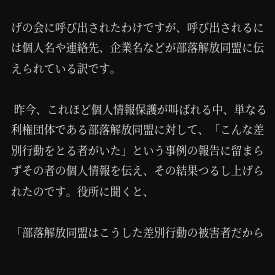げの会に呼び出されたわけですが、呼び出されるには個人名や連絡先、企業名などが部落解放同盟に伝えられている訳です。

 昨今、これほど個人情報保護が叫ばれる中、単なる利権団体である部落解放同盟に対して、「こんな差別行動をとる者がいた」という事例の報告に留まらずその者の個人情報を伝え、その結果つるし上げられたのです。役所に聞くと、

「部落解放同盟はこうした差別行動の被害者だから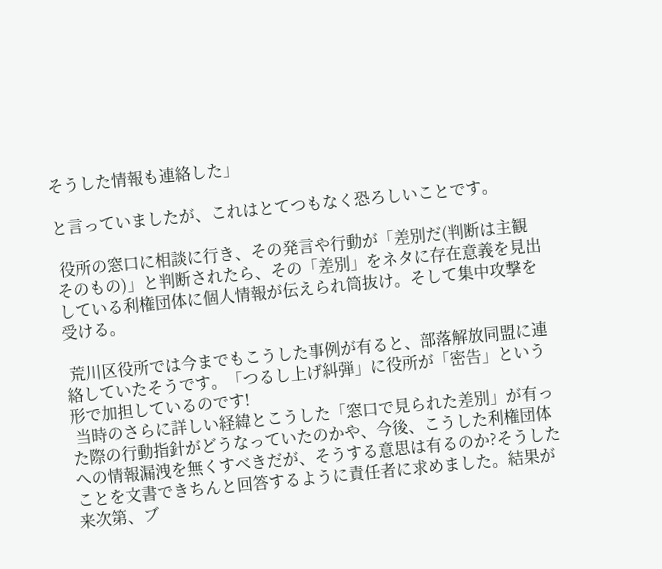そうした情報も連絡した」

と言っていましたが、これはとてつもなく恐ろしいことです。

 役所の窓口に相談に行き、その発言や行動が「差別だ(判断は主観そのもの)」と判断されたら、その「差別」をネタに存在意義を見出している利権団体に個人情報が伝えられ筒抜け。そして集中攻撃を受ける。

 荒川区役所では今までもこうした事例が有ると、部落解放同盟に連絡していたそうです。「つるし上げ糾弾」に役所が「密告」という形で加担しているのです!
 当時のさらに詳しい経緯とこうした「窓口で見られた差別」が有った際の行動指針がどうなっていたのかや、今後、こうした利権団体への情報漏洩を無くすべきだが、そうする意思は有るのか?そうしたことを文書できちんと回答するように責任者に求めました。結果が来次第、ブ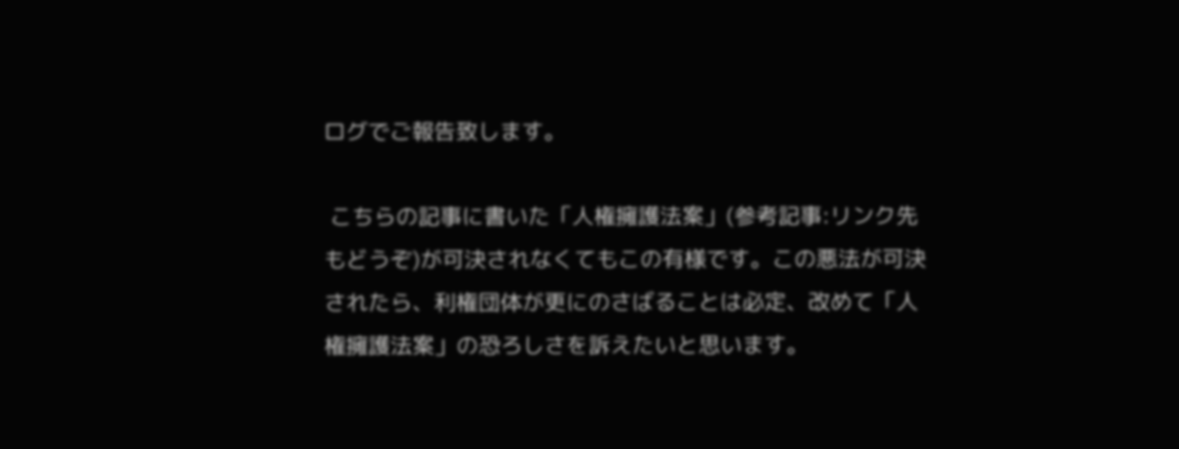ログでご報告致します。

 こちらの記事に書いた「人権擁護法案」(参考記事:リンク先もどうぞ)が可決されなくてもこの有様です。この悪法が可決されたら、利権団体が更にのさばることは必定、改めて「人権擁護法案」の恐ろしさを訴えたいと思います。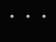・・・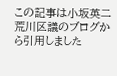この記事は小坂英二荒川区議のブログから引用しました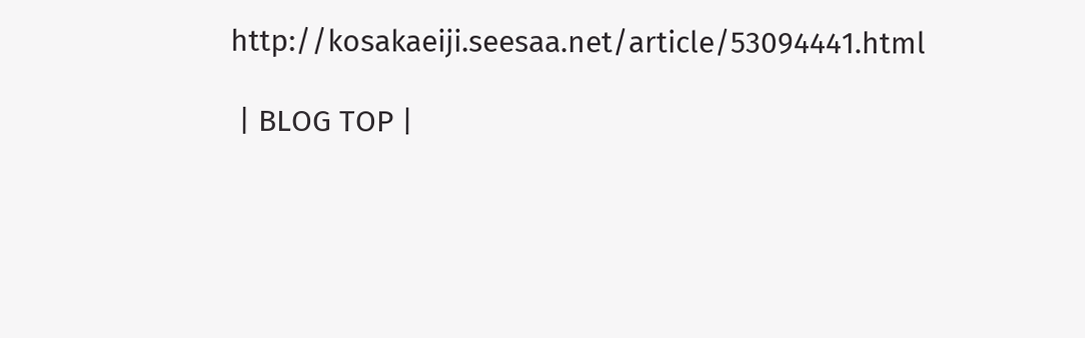http://kosakaeiji.seesaa.net/article/53094441.html

 | BLOG TOP |